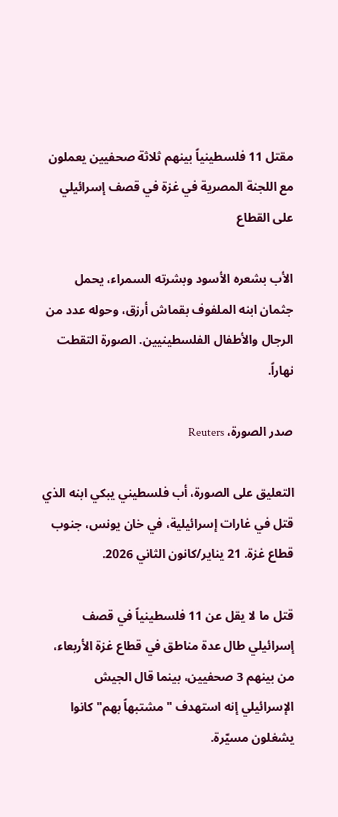مقتل 11 فلسطينياً بينهم ثلاثة صحفيين يعملون مع اللجنة المصرية في غزة في قصف إسرائيلي على القطاع

الأب بشعره الأسود وبشرته السمراء، يحمل جثمان ابنه الملفوف بقماش أرزق، وحوله عدد من الرجال والأطفال الفلسطينيين. الصورة التقطت نهاراً.

صدر الصورة، Reuters

التعليق على الصورة، أب فلسطيني يبكي ابنه الذي قتل في غارات إسرائيلية، في خان يونس، جنوب قطاع غزة. 21 يناير/كانون الثاني 2026.

قتل ما لا يقل عن 11 فلسطينياً في قصف إسرائيلي طال عدة مناطق في قطاع غزة الأربعاء، من بينهم 3 صحفيين، بينما قال الجيش الإسرائيلي إنه استهدف "مشتبهاً بهم" كانوا يشغلون مسيّرة.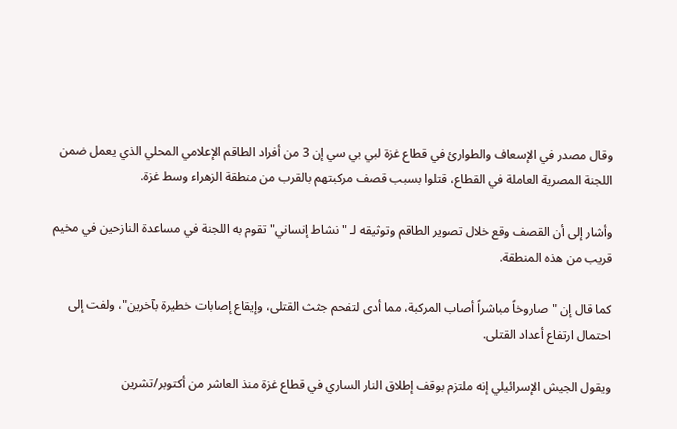وقال مصدر في الإسعاف والطوارئ في قطاع غزة لبي بي سي إن 3 من أفراد الطاقم الإعلامي المحلي الذي يعمل ضمن اللجنة المصرية العاملة في القطاع، قتلوا بسبب قصف مركبتهم بالقرب من منطقة الزهراء وسط غزة.

وأشار إلى أن القصف وقع خلال تصوير الطاقم وتوثيقه لـ "نشاط إنساني" تقوم به اللجنة في مساعدة النازحين في مخيم قريب من هذه المنطقة.

كما قال إن "صاروخاً مباشراً أصاب المركبة، مما أدى لتفحم جثث القتلى، وإيقاع إصابات خطيرة بآخرين"، ولفت إلى احتمال ارتفاع أعداد القتلى.

ويقول الجيش الإسرائيلي إنه ملتزم بوقف إطلاق النار الساري في قطاع غزة منذ العاشر من أكتوبر/تشرين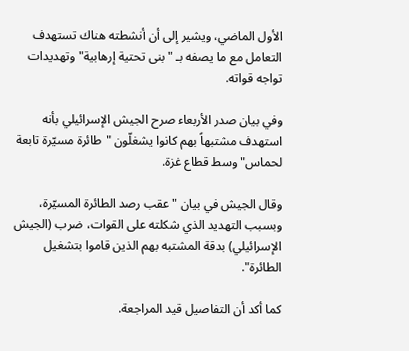الأول الماضي، ويشير إلى أن أنشطته هناك تستهدف التعامل مع ما يصفه بـ "بنى تحتية إرهابية" وتهديدات تواجه قواته.

وفي بيان صدر الأربعاء صرح الجيش الإسرائيلي بأنه استهدف مشتبهاً بهم كانوا يشغلّون "طائرة مسيّرة تابعة لحماس" وسط قطاع غزة.

وقال الجيش في بيان "عقب رصد الطائرة المسيّرة، وبسبب التهديد الذي شكلته على القوات، ضرب (الجيش الإسرائيلي) بدقة المشتبه بهم الذين قاموا بتشغيل الطائرة".

كما أكد أن التفاصيل قيد المراجعة.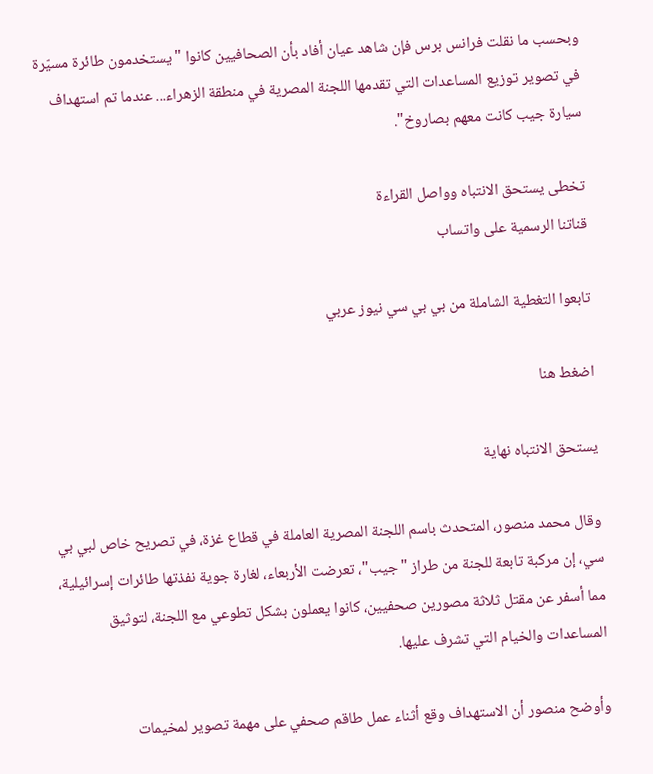وبحسب ما نقلت فرانس برس فإن شاهد عيان أفاد بأن الصحافيين كانوا "يستخدمون طائرة مسيّرة في تصوير توزيع المساعدات التي تقدمها اللجنة المصرية في منطقة الزهراء... عندما تم استهداف سيارة جيب كانت معهم بصاروخ".

تخطى يستحق الانتباه وواصل القراءة
قناتنا الرسمية على واتساب

تابعوا التغطية الشاملة من بي بي سي نيوز عربي

اضغط هنا

يستحق الانتباه نهاية

وقال محمد منصور، المتحدث باسم اللجنة المصرية العاملة في قطاع غزة، في تصريح خاص لبي بي سي، إن مركبة تابعة للجنة من طراز "جيب"، تعرضت الأربعاء، لغارة جوية نفذتها طائرات إسرائيلية، مما أسفر عن مقتل ثلاثة مصورين صحفيين، كانوا يعملون بشكل تطوعي مع اللجنة، لتوثيق المساعدات والخيام التي تشرف عليها.

وأوضح منصور أن الاستهداف وقع أثناء عمل طاقم صحفي على مهمة تصوير لمخيمات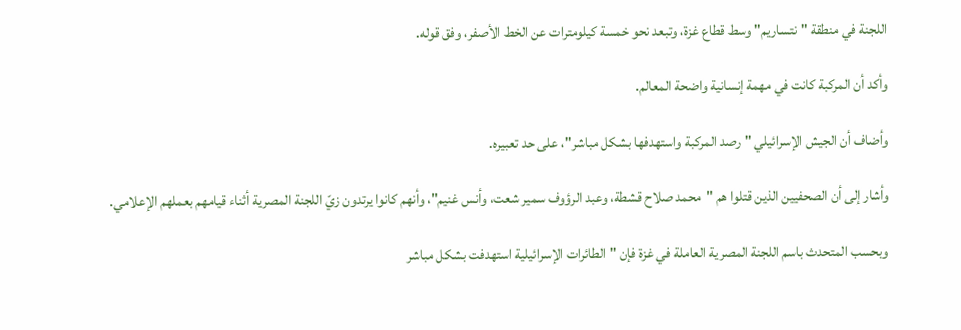اللجنة في منطقة "نتساريم" وسط قطاع غزة، وتبعد نحو خمسة كيلومترات عن الخط الأصفر، وفق قوله.

وأكد أن المركبة كانت في مهمة إنسانية واضحة المعالم.

وأضاف أن الجيش الإسرائيلي "رصد المركبة واستهدفها بشكل مباشر"، على حد تعبيره.

وأشار إلى أن الصحفيين الذين قتلوا هم "محمد صلاح قشطة، وعبد الرؤوف سمير شعت، وأنس غنيم"، وأنهم كانوا يرتدون زيّ اللجنة المصرية أثناء قيامهم بعملهم الإعلامي.

وبحسب المتحدث باسم اللجنة المصرية العاملة في غزة فإن "الطائرات الإسرائيلية استهدفت بشكل مباشر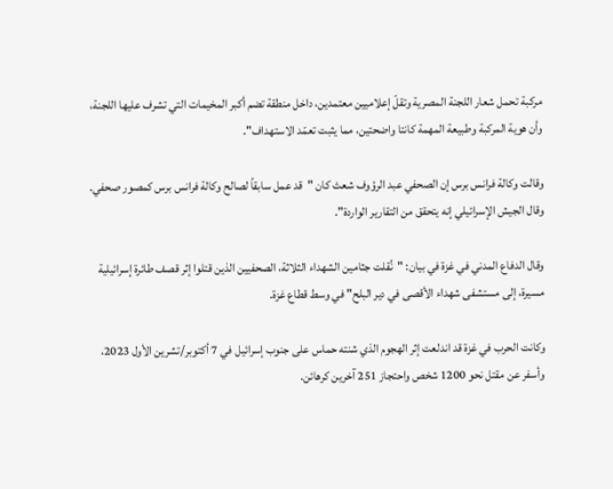مركبة تحمل شعار اللجنة المصرية وتقلّ إعلاميين معتمدين، داخل منطقة تضم أكبر المخيمات التي تشرف عليها اللجنة، وأن هوية المركبة وطبيعة المهمة كانتا واضحتين، مما يثبت تعمّد الاستهداف".

وقالت وكالة فرانس برس إن الصحفي عبد الرؤوف شعث كان "قد عمل سابقاً لصالح وكالة فرانس برس كمصور صحفي. وقال الجيش الإسرائيلي إنه يتحقق من التقارير الواردة".

وقال الدفاع المدني في غزة في بيان: "نُقلت جثامين الشهداء الثلاثة، الصحفيين الذين قتلوا إثر قصف طائرة إسرائيلية مسيرة، إلى مستشفى شهداء الأقصى في دير البلح" في وسط قطاع غزة.

وكانت الحرب في غزة قد اندلعت إثر الهجوم الذي شنته حماس على جنوب إسرائيل في 7 أكتوبر/تشرين الأول 2023، وأسفر عن مقتل نحو 1200 شخص واحتجاز 251 آخرين كرهائن.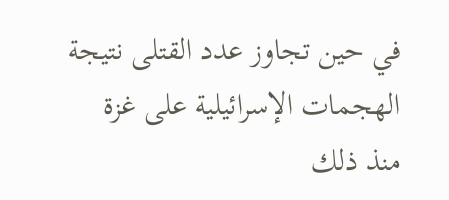في حين تجاوز عدد القتلى نتيجة الهجمات الإسرائيلية على غزة منذ ذلك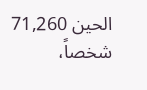الحين 71,260 شخصاً،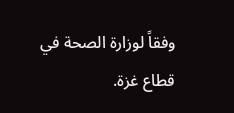وفقاً لوزارة الصحة في قطاع غزة.